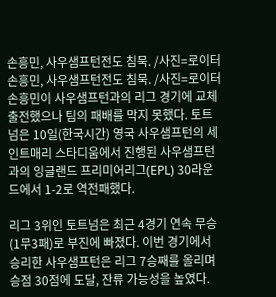손흥민, 사우샘프턴전도 침묵. /사진=로이터
손흥민, 사우샘프턴전도 침묵. /사진=로이터
손흥민이 사우샘프턴과의 리그 경기에 교체 출전했으나 팀의 패배를 막지 못했다. 토트넘은 10일(한국시간) 영국 사우샘프턴의 세인트매리 스타디움에서 진행된 사우샘프턴과의 잉글랜드 프리미어리그(EPL) 30라운드에서 1-2로 역전패했다.

리그 3위인 토트넘은 최근 4경기 연속 무승(1무3패)로 부진에 빠졌다. 이번 경기에서 승리한 사우샘프턴은 리그 7승째를 올리며 승점 30점에 도달, 잔류 가능성을 높였다.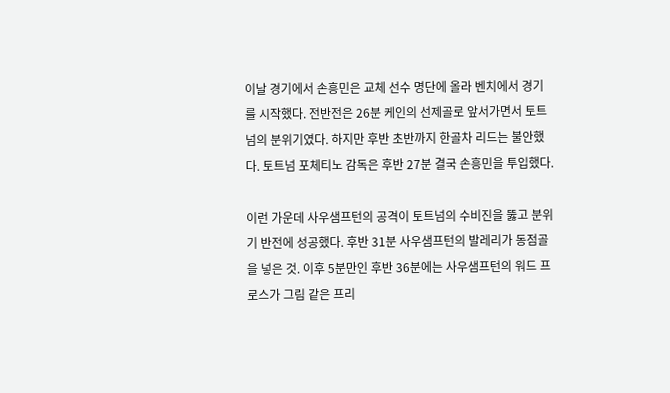이날 경기에서 손흥민은 교체 선수 명단에 올라 벤치에서 경기를 시작했다. 전반전은 26분 케인의 선제골로 앞서가면서 토트넘의 분위기였다. 하지만 후반 초반까지 한골차 리드는 불안했다. 토트넘 포체티노 감독은 후반 27분 결국 손흥민을 투입했다.

이런 가운데 사우샘프턴의 공격이 토트넘의 수비진을 뚫고 분위기 반전에 성공했다. 후반 31분 사우샘프턴의 발레리가 동점골을 넣은 것. 이후 5분만인 후반 36분에는 사우샘프턴의 워드 프로스가 그림 같은 프리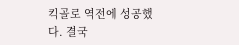킥골로 역전에 성공했다. 결국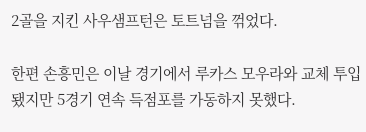2골을 지킨 사우샘프턴은 토트넘을 꺾었다.

한편 손흥민은 이날 경기에서 루카스 모우라와 교체 투입됐지만 5경기 연속 득점포를 가동하지 못했다.